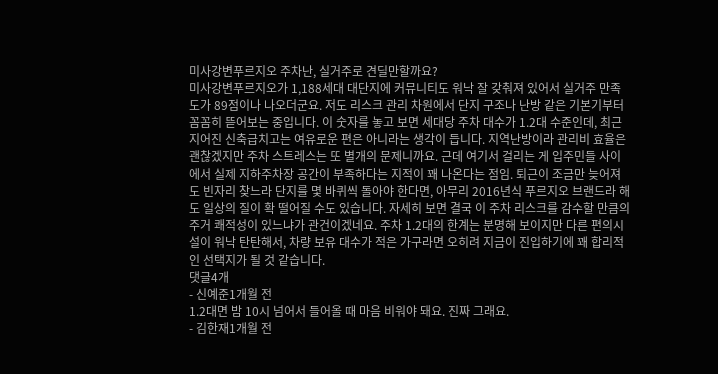미사강변푸르지오 주차난, 실거주로 견딜만할까요?
미사강변푸르지오가 1,188세대 대단지에 커뮤니티도 워낙 잘 갖춰져 있어서 실거주 만족도가 89점이나 나오더군요. 저도 리스크 관리 차원에서 단지 구조나 난방 같은 기본기부터 꼼꼼히 뜯어보는 중입니다. 이 숫자를 놓고 보면 세대당 주차 대수가 1.2대 수준인데, 최근 지어진 신축급치고는 여유로운 편은 아니라는 생각이 듭니다. 지역난방이라 관리비 효율은 괜찮겠지만 주차 스트레스는 또 별개의 문제니까요. 근데 여기서 걸리는 게 입주민들 사이에서 실제 지하주차장 공간이 부족하다는 지적이 꽤 나온다는 점임. 퇴근이 조금만 늦어져도 빈자리 찾느라 단지를 몇 바퀴씩 돌아야 한다면, 아무리 2016년식 푸르지오 브랜드라 해도 일상의 질이 확 떨어질 수도 있습니다. 자세히 보면 결국 이 주차 리스크를 감수할 만큼의 주거 쾌적성이 있느냐가 관건이겠네요. 주차 1.2대의 한계는 분명해 보이지만 다른 편의시설이 워낙 탄탄해서, 차량 보유 대수가 적은 가구라면 오히려 지금이 진입하기에 꽤 합리적인 선택지가 될 것 같습니다.
댓글4개
- 신예준1개월 전
1.2대면 밤 10시 넘어서 들어올 때 마음 비워야 돼요. 진짜 그래요.
- 김한재1개월 전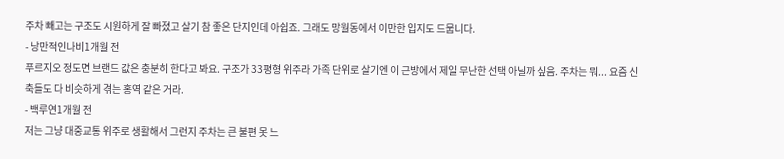주차 빼고는 구조도 시원하게 잘 빠졌고 살기 참 좋은 단지인데 아쉽죠. 그래도 망월동에서 이만한 입지도 드뭅니다.
- 낭만적인나비1개월 전
푸르지오 정도면 브랜드 값은 충분히 한다고 봐요. 구조가 33평형 위주라 가족 단위로 살기엔 이 근방에서 제일 무난한 선택 아닐까 싶음. 주차는 뭐... 요즘 신축들도 다 비슷하게 겪는 홍역 같은 거라.
- 백루연1개월 전
저는 그냥 대중교통 위주로 생활해서 그런지 주차는 큰 불편 못 느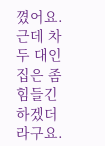꼈어요. 근데 차 두 대인 집은 좀 힘들긴 하겠더라구요.